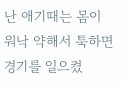난 애기때는 몸이 워낙 약해서 툭하면 경기를 일으켰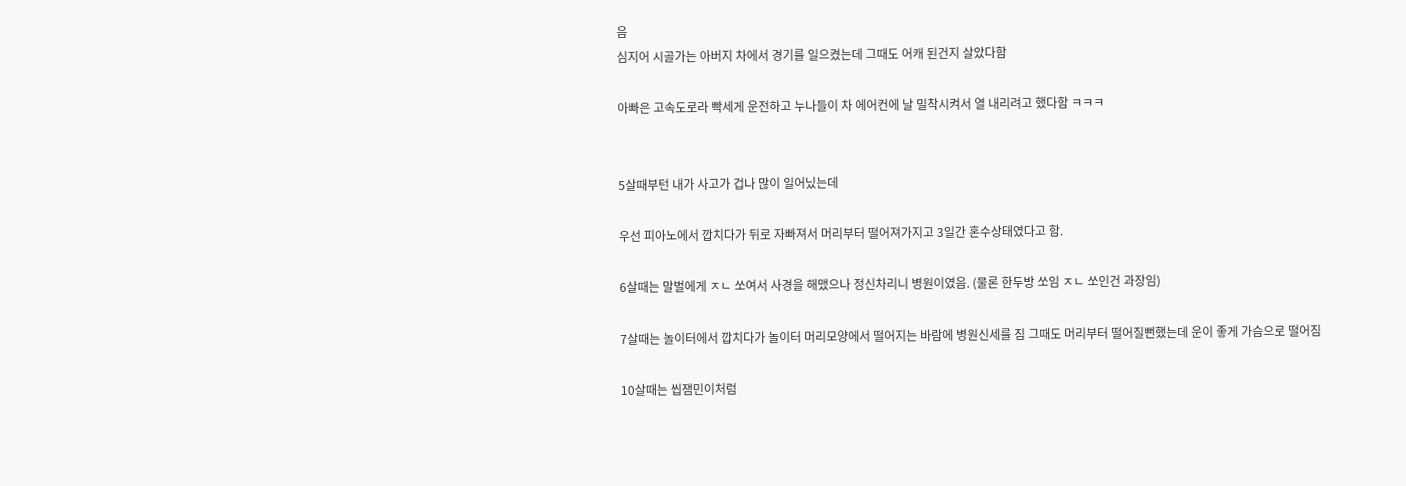음
심지어 시골가는 아버지 차에서 경기를 일으켰는데 그때도 어캐 된건지 살았다함

아빠은 고속도로라 빡세게 운전하고 누나들이 차 에어컨에 날 밀착시켜서 열 내리려고 했다함 ㅋㅋㅋ


5살때부턴 내가 사고가 겁나 많이 일어닜는데

우선 피아노에서 깝치다가 뒤로 자빠져서 머리부터 떨어져가지고 3일간 혼수상태였다고 함.

6살때는 말벌에게 ㅈㄴ 쏘여서 사경을 해맸으나 정신차리니 병원이였음. (물론 한두방 쏘임 ㅈㄴ 쏘인건 과장임)

7살때는 놀이터에서 깝치다가 놀이터 머리모양에서 떨어지는 바람에 병원신세를 짐 그때도 머리부터 떨어질뻔했는데 운이 좋게 가슴으로 떨어짐

10살때는 씹잼민이처럼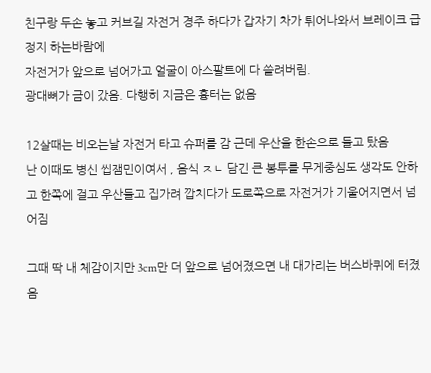친구랑 두손 놓고 커브길 자전거 경주 하다가 갑자기 차가 튀어나와서 브레이크 급정지 하는바람에
자전거가 앞으로 넘어가고 얼굴이 아스팔트에 다 쓸려버림.
광대뼈가 금이 갔음. 다행히 지금은 흉터는 없음

12살때는 비오는날 자전거 타고 슈퍼를 감 근데 우산을 한손으로 들고 탔음
난 이때도 병신 씹잼민이여서 , 음식 ㅈㄴ 담긴 큰 봉투를 무게중심도 생각도 안하고 한쪽에 걸고 우산들고 집가려 깝치다가 도로쪽으로 자전거가 기울어지면서 넘어짐

그때 딱 내 체감이지만 3cm만 더 앞으로 넘어졌으면 내 대가리는 버스바퀴에 터졌음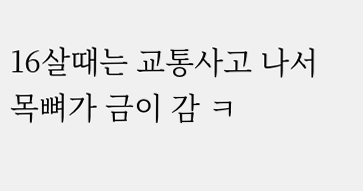16살때는 교통사고 나서 목뼈가 금이 감 ㅋ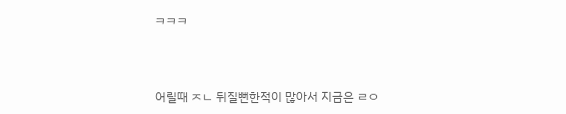ㅋㅋㅋ



어릴때 ㅈㄴ 뒤질뻔한적이 많아서 지금은 ㄹㅇ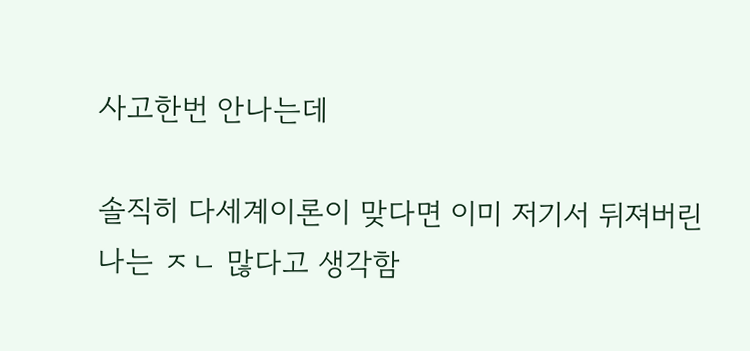사고한번 안나는데

솔직히 다세계이론이 맞다면 이미 저기서 뒤져버린 나는 ㅈㄴ 많다고 생각함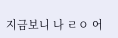지금보니 나 ㄹㅇ 어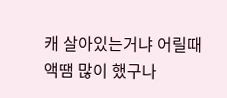캐 살아있는거냐 어릴때 액땜 많이 했구나